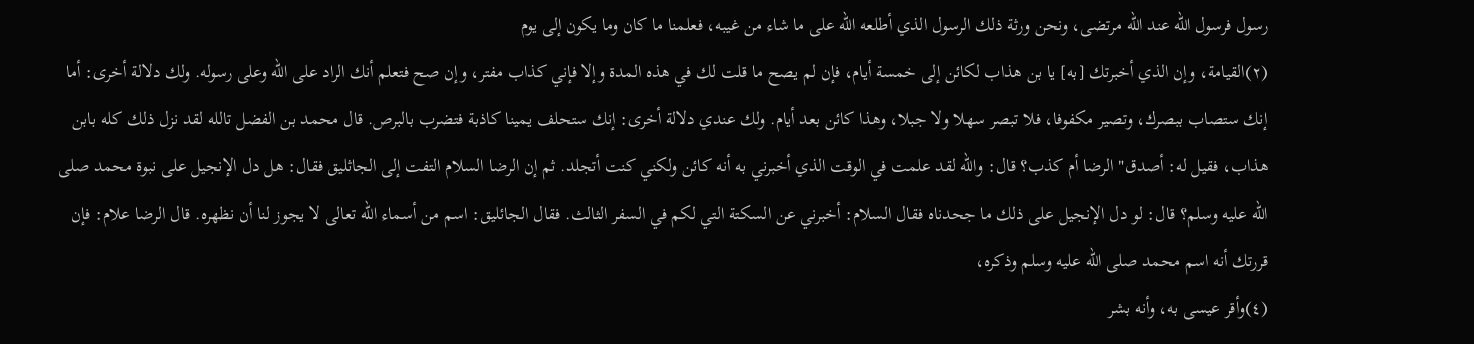رسول فرسول الله عند الله مرتضى، ونحن ورثة ذلك الرسول الذي أطلعه الله على ما شاء من غيبه، فعلمنا ما كان وما يكون إلى يوم
(۲)القيامة، وإن الذي أخبرتك [به] يا بن هذاب لكائن إلى خمسة أيام، فإن لم يصح ما قلت لك في هذه المدة وإلا فإني كذاب مفتر، وإن صح فتعلم أنك الراد على الله وعلى رسوله. ولك دلالة أخرى: أما إنك ستصاب ببصرك، وتصير مكفوفا، فلا تبصر سهلا ولا جبلا، وهذا كائن بعد أيام. ولك عندي دلالة أخرى: إنك ستحلف يمينا كاذبة فتضرب بالبرص. قال محمد بن الفضل تالله لقد نزل ذلك كله بابن هذاب، فقيل له: أصدق" الرضا أم كذب؟ قال: والله لقد علمت في الوقت الذي أخبرني به أنه كائن ولكني كنت أتجلد. ثم إن الرضا السلام التفت إلى الجاثليق فقال: هل دل الإنجيل على نبوة محمد صلى الله عليه وسلم؟ قال: لو دل الإنجيل على ذلك ما جحدناه فقال السلام: أخبرني عن السكتة التي لكم في السفر الثالث. فقال الجائليق: اسم من أسماء الله تعالى لا يجوز لنا أن نظهره. قال الرضا علام: فإن قررتك أنه اسم محمد صلى الله عليه وسلم وذكره،
(٤)وأقر عيسى به، وأنه بشر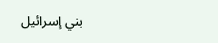بني إسرائيل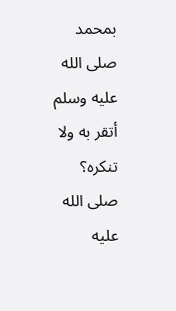بمحمد صلى الله عليه وسلم أتقر به ولا تنكره؟ صلى الله عليه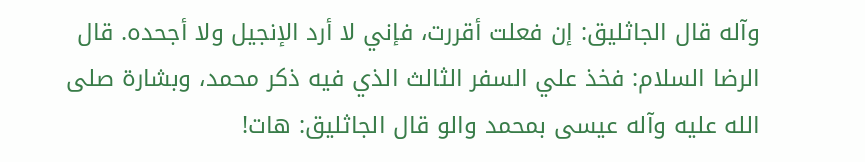وآله قال الجاثليق: إن فعلت أقررت، فإني لا أرد الإنجيل ولا أجحده. قال الرضا السلام: فخذ علي السفر الثالث الذي فيه ذكر محمد، وبشارة صلى الله عليه وآله عیسى بمحمد والو قال الجاثليق: هات!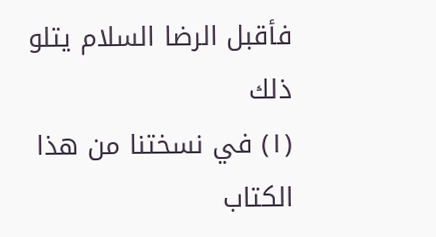فأقبل الرضا السلام يتلو ذلك
(۱) في نسختنا من هذا الكتاب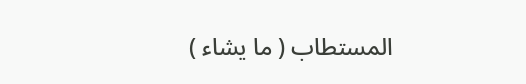المستطاب ( ما يشاء )